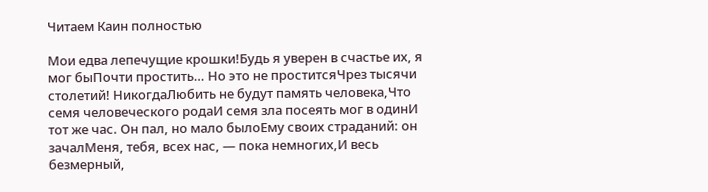Читаем Каин полностью

Мои едва лепечущие крошки!Будь я уверен в счастье их, я мог быПочти простить… Но это не проститсяЧрез тысячи столетий! НикогдаЛюбить не будут память человека,Что семя человеческого родаИ семя зла посеять мог в одинИ тот же час. Он пал, но мало былоЕму своих страданий: он зачалМеня, тебя, всех нас, — пока немногих,И весь безмерный,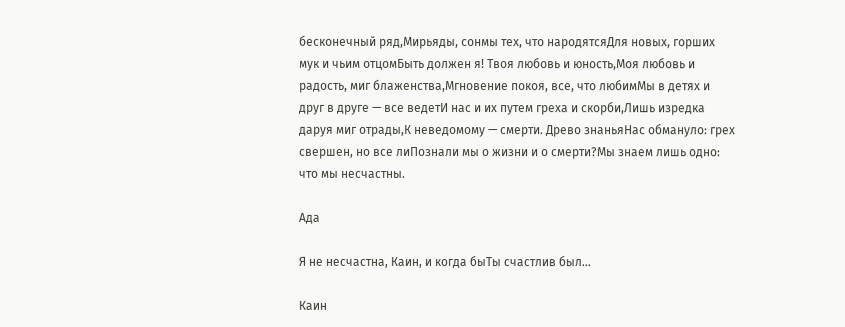бесконечный ряд,Мирьяды, сонмы тех, что народятсяДля новых, горших мук и чьим отцомБыть должен я! Твоя любовь и юность,Моя любовь и радость, миг блаженства,Мгновение покоя, все, что любимМы в детях и друг в друге — все ведетИ нас и их путем греха и скорби,Лишь изредка даруя миг отрады,К неведомому — смерти. Древо знаньяНас обмануло: грех свершен, но все лиПознали мы о жизни и о смерти?Мы знаем лишь одно: что мы несчастны.

Ада

Я не несчастна, Каин, и когда быТы счастлив был…

Каин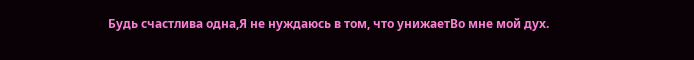Будь счастлива одна,Я не нуждаюсь в том, что унижаетВо мне мой дух.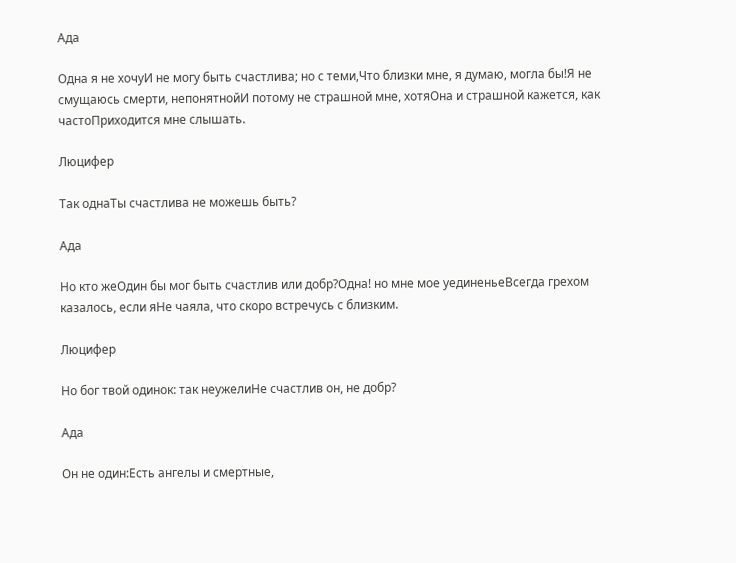Ада

Одна я не хочуИ не могу быть счастлива; но с теми,Что близки мне, я думаю, могла бы!Я не смущаюсь смерти, непонятнойИ потому не страшной мне, хотяОна и страшной кажется, как частоПриходится мне слышать.

Люцифер

Так однаТы счастлива не можешь быть?

Ада

Но кто жеОдин бы мог быть счастлив или добр?Одна! но мне мое уединеньеВсегда грехом казалось, если яНе чаяла, что скоро встречусь с близким.

Люцифер

Но бог твой одинок: так неужелиНе счастлив он, не добр?

Ада

Он не один:Есть ангелы и смертные,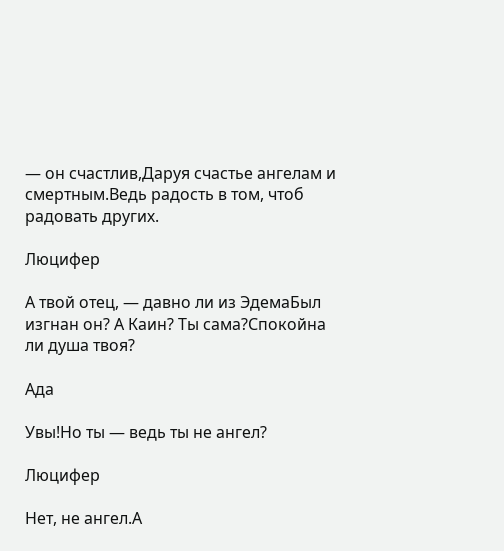— он счастлив,Даруя счастье ангелам и смертным.Ведь радость в том, чтоб радовать других.

Люцифер

А твой отец, — давно ли из ЭдемаБыл изгнан он? А Каин? Ты сама?Спокойна ли душа твоя?

Ада

Увы!Но ты — ведь ты не ангел?

Люцифер

Нет, не ангел.А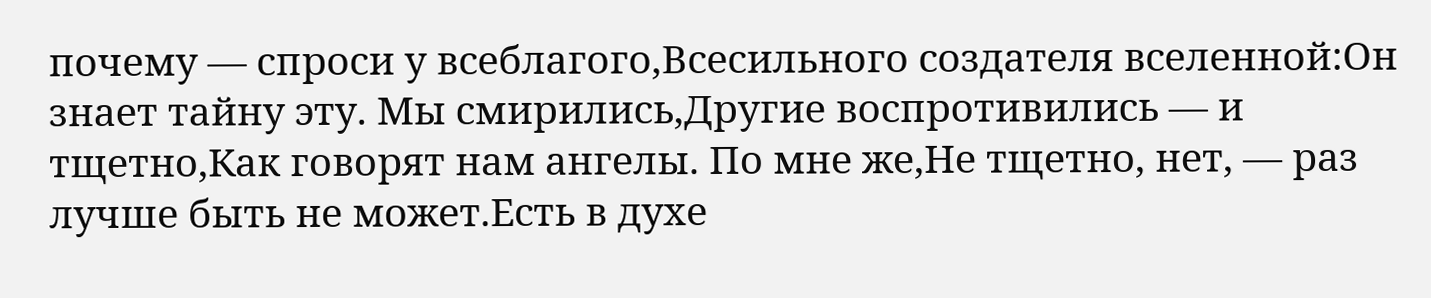почему — спроси у всеблагого,Всесильного создателя вселенной:Он знает тайну эту. Мы смирились,Другие воспротивились — и тщетно,Как говорят нам ангелы. По мне же,Не тщетно, нет, — раз лучше быть не может.Есть в духе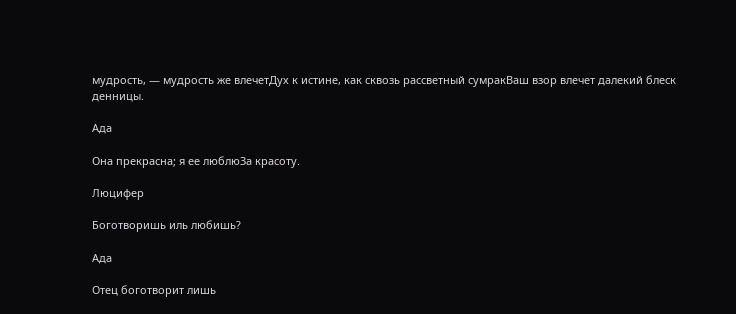мудрость, — мудрость же влечетДух к истине, как сквозь рассветный сумракВаш взор влечет далекий блеск денницы.

Ада

Она прекрасна; я ее люблюЗа красоту.

Люцифер

Боготворишь иль любишь?

Ада

Отец боготворит лишь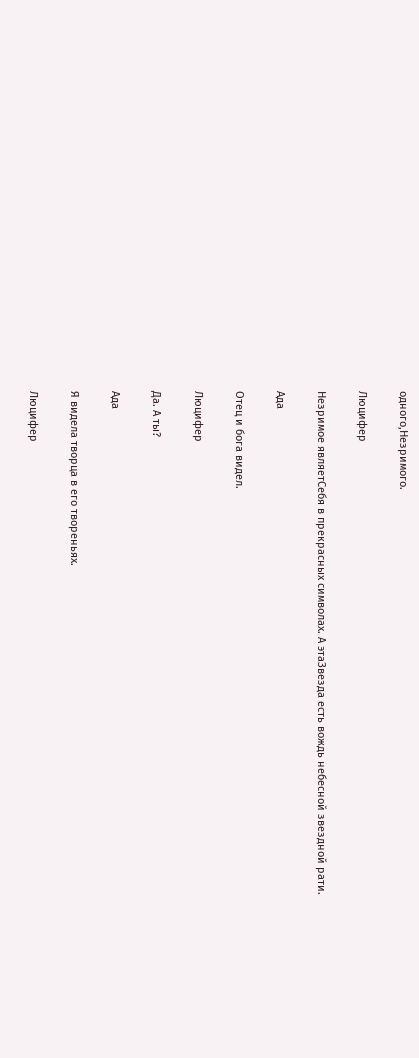одного,Незримого.

Люцифер

Незримое являетСебя в прекрасных символах. А этаЗвезда есть вождь небесной звездной рати.

Ада

Отец и бога видел.

Люцифер

Да. А ты?

Ада

Я видела творца в его твореньях.

Люцифер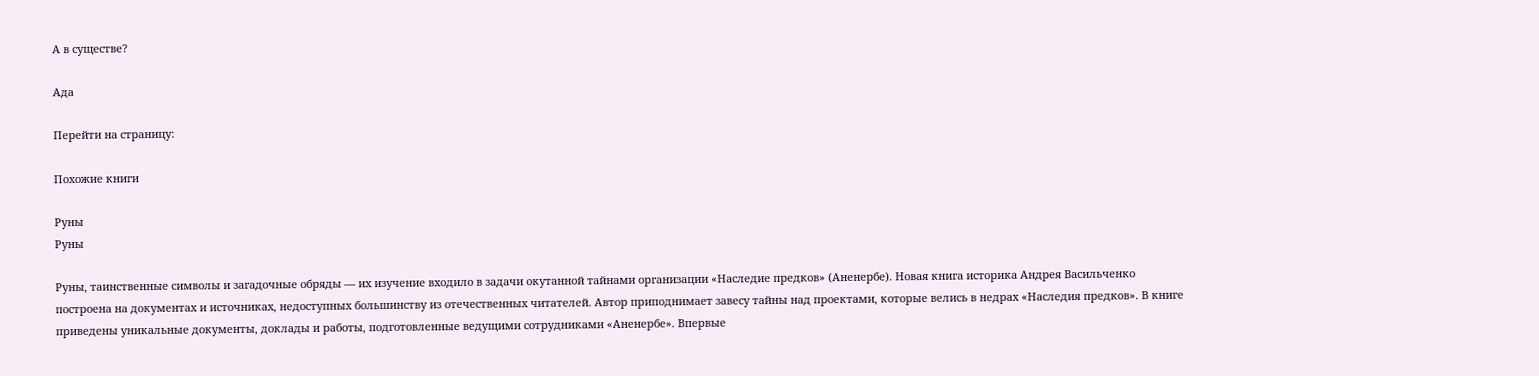А в существе?

Ада

Перейти на страницу:

Похожие книги

Руны
Руны

Руны, таинственные символы и загадочные обряды — их изучение входило в задачи окутанной тайнами организации «Наследие предков» (Аненербе). Новая книга историка Андрея Васильченко построена на документах и источниках, недоступных большинству из отечественных читателей. Автор приподнимает завесу тайны над проектами, которые велись в недрах «Наследия предков». В книге приведены уникальные документы, доклады и работы, подготовленные ведущими сотрудниками «Аненербе». Впервые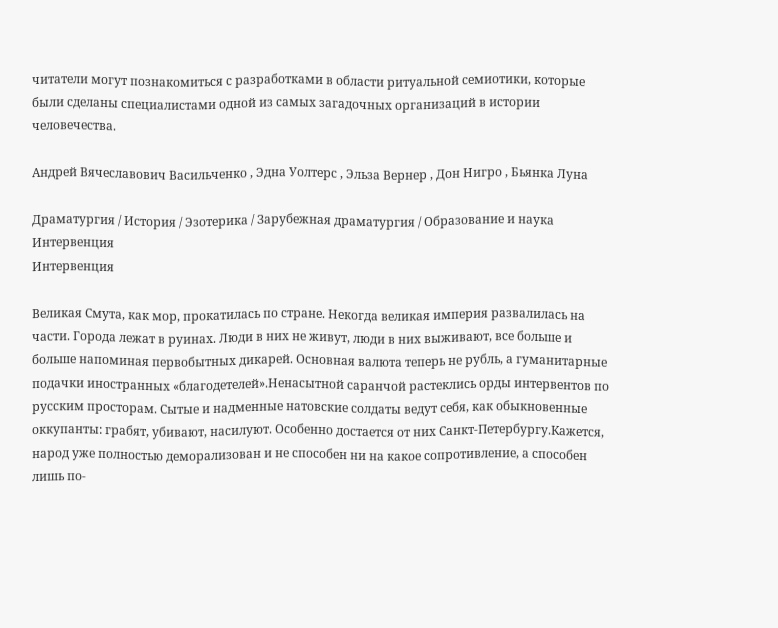читатели могут познакомиться с разработками в области ритуальной семиотики, которые были сделаны специалистами одной из самых загадочных организаций в истории человечества.

Андрей Вячеславович Васильченко , Эдна Уолтерс , Эльза Вернер , Дон Нигро , Бьянка Луна

Драматургия / История / Эзотерика / Зарубежная драматургия / Образование и наука
Интервенция
Интервенция

Великая Смута, как мор, прокатилась по стране. Некогда великая империя развалилась на части. Города лежат в руинах. Люди в них не живут, люди в них выживают, все больше и больше напоминая первобытных дикарей. Основная валюта теперь не рубль, а гуманитарные подачки иностранных «благодетелей».Ненасытной саранчой растеклись орды интервентов по русским просторам. Сытые и надменные натовские солдаты ведут себя, как обыкновенные оккупанты: грабят, убивают, насилуют. Особенно достается от них Санкт-Петербургу.Кажется, народ уже полностью деморализован и не способен ни на какое сопротивление, а способен лишь по-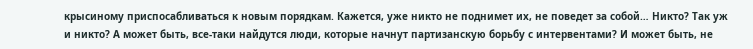крысиному приспосабливаться к новым порядкам. Кажется, уже никто не поднимет их, не поведет за собой… Никто? Так уж и никто? А может быть, все-таки найдутся люди, которые начнут партизанскую борьбу с интервентами? И может быть, не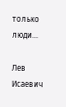только люди…

Лев Исаевич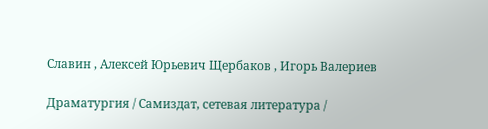Славин , Алексей Юрьевич Щербаков , Игорь Валериев

Драматургия / Самиздат, сетевая литература /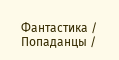Фантастика / Попаданцы /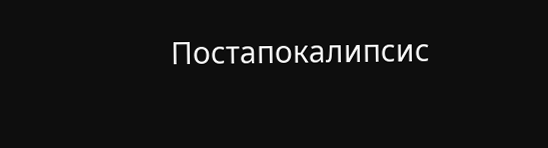Постапокалипсис